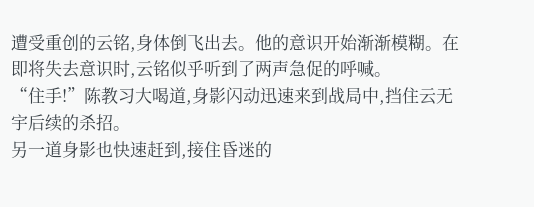遭受重创的云铭,身体倒飞出去。他的意识开始渐渐模糊。在即将失去意识时,云铭似乎听到了两声急促的呼喊。
“住手!”陈教习大喝道,身影闪动迅速来到战局中,挡住云无宇后续的杀招。
另一道身影也快速赶到,接住昏迷的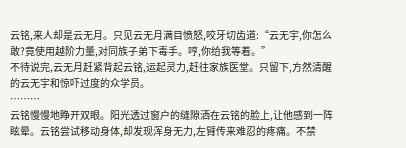云铭,来人却是云无月。只见云无月满目愤怒,咬牙切齿道:“云无宇,你怎么敢?竟使用越阶力量,对同族子弟下毒手。哼,你给我等着。”
不待说完,云无月赶紧背起云铭,运起灵力,赶往家族医堂。只留下,方然清醒的云无宇和惊吓过度的众学员。
………
云铭慢慢地睁开双眼。阳光透过窗户的缝隙洒在云铭的脸上,让他感到一阵眩晕。云铭尝试移动身体,却发现浑身无力,左臂传来难忍的疼痛。不禁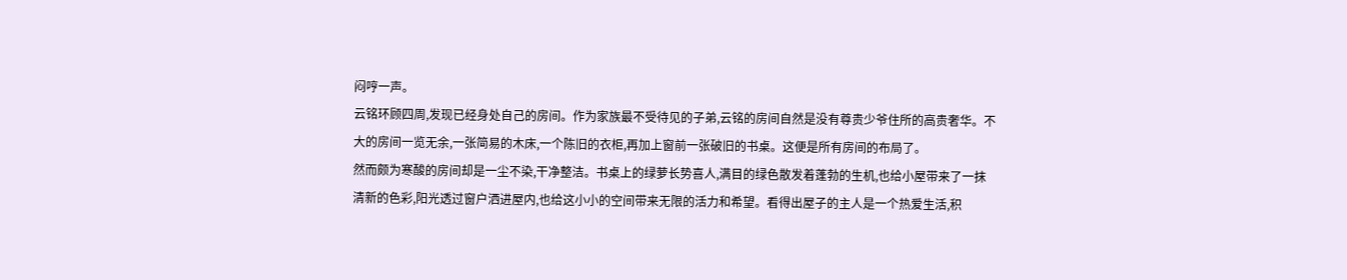闷哼一声。
云铭环顾四周,发现已经身处自己的房间。作为家族最不受待见的子弟,云铭的房间自然是没有尊贵少爷住所的高贵奢华。不大的房间一览无余,一张简易的木床,一个陈旧的衣柜,再加上窗前一张破旧的书桌。这便是所有房间的布局了。
然而颇为寒酸的房间却是一尘不染,干净整洁。书桌上的绿萝长势喜人,满目的绿色散发着蓬勃的生机,也给小屋带来了一抹清新的色彩,阳光透过窗户洒进屋内,也给这小小的空间带来无限的活力和希望。看得出屋子的主人是一个热爱生活,积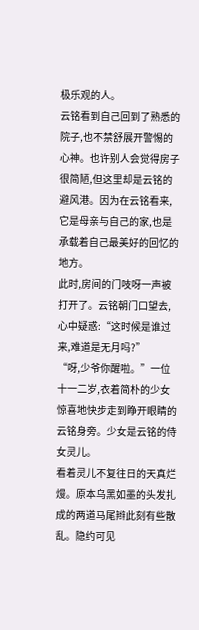极乐观的人。
云铭看到自己回到了熟悉的院子,也不禁舒展开警惕的心神。也许别人会觉得房子很简陋,但这里却是云铭的避风港。因为在云铭看来,它是母亲与自己的家,也是承载着自己最美好的回忆的地方。
此时,房间的门吱呀一声被打开了。云铭朝门口望去,心中疑惑:“这时候是谁过来,难道是无月吗?”
“呀,少爷你醒啦。”一位十一二岁,衣着简朴的少女惊喜地快步走到睁开眼睛的云铭身旁。少女是云铭的侍女灵儿。
看着灵儿不复往日的天真烂熳。原本乌黑如墨的头发扎成的两道马尾辫此刻有些散乱。隐约可见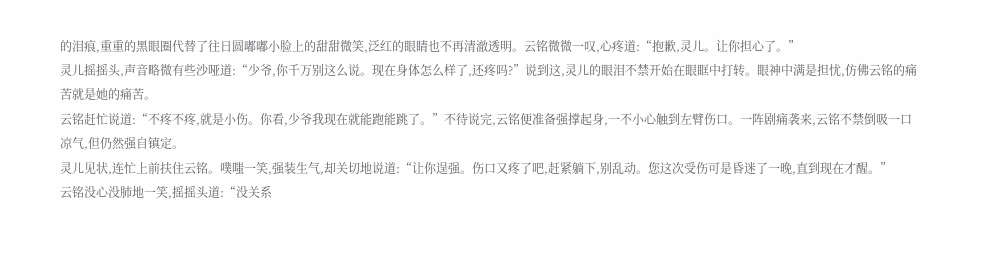的泪痕,重重的黑眼圈代替了往日圆嘟嘟小脸上的甜甜微笑,泛红的眼睛也不再清澈透明。云铭微微一叹,心疼道:“抱歉,灵儿。让你担心了。”
灵儿摇摇头,声音略微有些沙哑道:“少爷,你千万别这么说。现在身体怎么样了,还疼吗?”说到这,灵儿的眼泪不禁开始在眼眶中打转。眼神中满是担忧,仿佛云铭的痛苦就是她的痛苦。
云铭赶忙说道:“不疼不疼,就是小伤。你看,少爷我现在就能跑能跳了。”不待说完,云铭便准备强撑起身,一不小心触到左臂伤口。一阵剧痛袭来,云铭不禁倒吸一口凉气,但仍然强自镇定。
灵儿见状,连忙上前扶住云铭。噗嗤一笑,强装生气,却关切地说道:“让你逞强。伤口又疼了吧,赶紧躺下,别乱动。您这次受伤可是昏迷了一晚,直到现在才醒。”
云铭没心没肺地一笑,摇摇头道:“没关系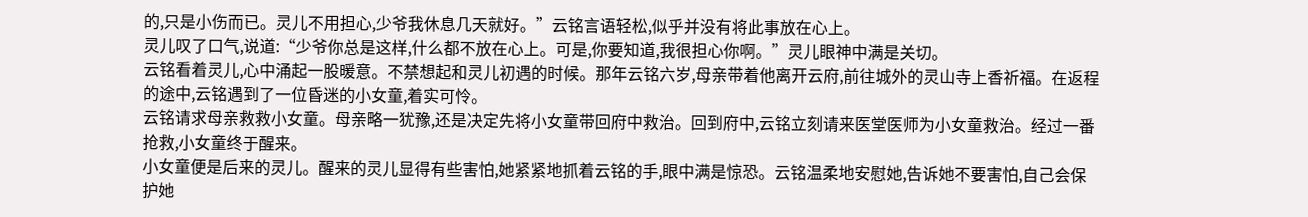的,只是小伤而已。灵儿不用担心,少爷我休息几天就好。”云铭言语轻松,似乎并没有将此事放在心上。
灵儿叹了口气,说道:“少爷你总是这样,什么都不放在心上。可是,你要知道,我很担心你啊。”灵儿眼神中满是关切。
云铭看着灵儿,心中涌起一股暖意。不禁想起和灵儿初遇的时候。那年云铭六岁,母亲带着他离开云府,前往城外的灵山寺上香祈福。在返程的途中,云铭遇到了一位昏迷的小女童,着实可怜。
云铭请求母亲救救小女童。母亲略一犹豫,还是决定先将小女童带回府中救治。回到府中,云铭立刻请来医堂医师为小女童救治。经过一番抢救,小女童终于醒来。
小女童便是后来的灵儿。醒来的灵儿显得有些害怕,她紧紧地抓着云铭的手,眼中满是惊恐。云铭温柔地安慰她,告诉她不要害怕,自己会保护她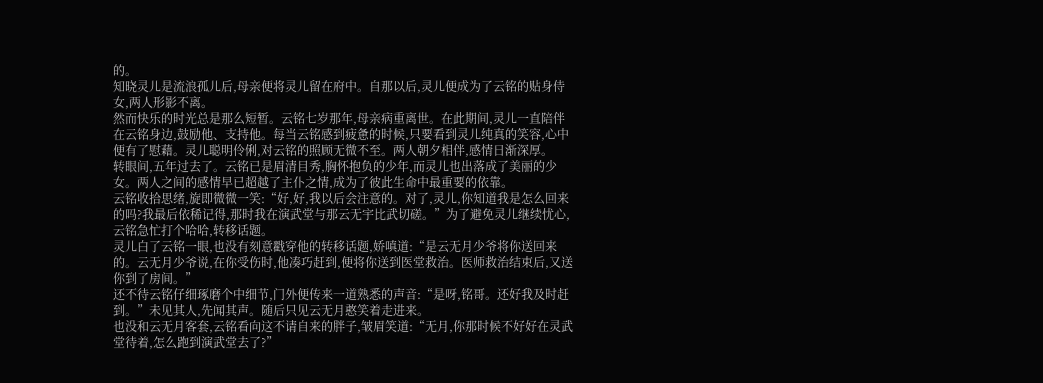的。
知晓灵儿是流浪孤儿后,母亲便将灵儿留在府中。自那以后,灵儿便成为了云铭的贴身侍女,两人形影不离。
然而快乐的时光总是那么短暂。云铭七岁那年,母亲病重离世。在此期间,灵儿一直陪伴在云铭身边,鼓励他、支持他。每当云铭感到疲惫的时候,只要看到灵儿纯真的笑容,心中便有了慰藉。灵儿聪明伶俐,对云铭的照顾无微不至。两人朝夕相伴,感情日渐深厚。
转眼间,五年过去了。云铭已是眉清目秀,胸怀抱负的少年,而灵儿也出落成了美丽的少女。两人之间的感情早已超越了主仆之情,成为了彼此生命中最重要的依靠。
云铭收拾思绪,旋即微微一笑:“好,好,我以后会注意的。对了,灵儿,你知道我是怎么回来的吗?我最后依稀记得,那时我在演武堂与那云无宇比武切磋。”为了避免灵儿继续忧心,云铭急忙打个哈哈,转移话题。
灵儿白了云铭一眼,也没有刻意戳穿他的转移话题,娇嗔道:“是云无月少爷将你送回来的。云无月少爷说,在你受伤时,他凑巧赶到,便将你送到医堂救治。医师救治结束后,又送你到了房间。”
还不待云铭仔细琢磨个中细节,门外便传来一道熟悉的声音:“是呀,铭哥。还好我及时赶到。”未见其人,先闻其声。随后只见云无月憨笑着走进来。
也没和云无月客套,云铭看向这不请自来的胖子,皱眉笑道:“无月,你那时候不好好在灵武堂待着,怎么跑到演武堂去了?”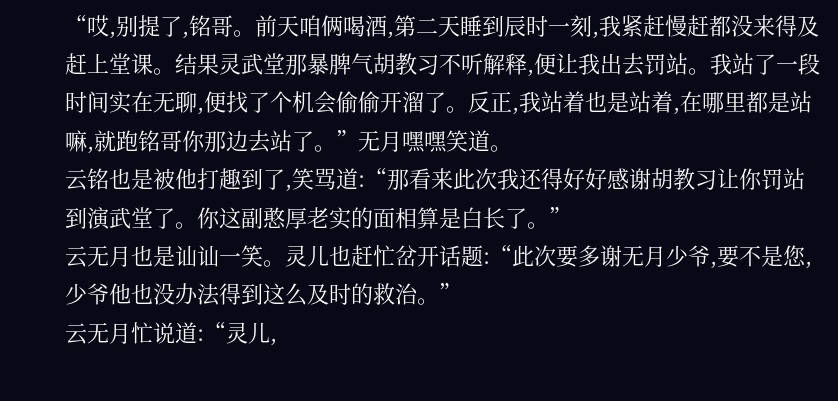“哎,别提了,铭哥。前天咱俩喝酒,第二天睡到辰时一刻,我紧赶慢赶都没来得及赶上堂课。结果灵武堂那暴脾气胡教习不听解释,便让我出去罚站。我站了一段时间实在无聊,便找了个机会偷偷开溜了。反正,我站着也是站着,在哪里都是站嘛,就跑铭哥你那边去站了。”无月嘿嘿笑道。
云铭也是被他打趣到了,笑骂道:“那看来此次我还得好好感谢胡教习让你罚站到演武堂了。你这副憨厚老实的面相算是白长了。”
云无月也是讪讪一笑。灵儿也赶忙岔开话题:“此次要多谢无月少爷,要不是您,少爷他也没办法得到这么及时的救治。”
云无月忙说道:“灵儿,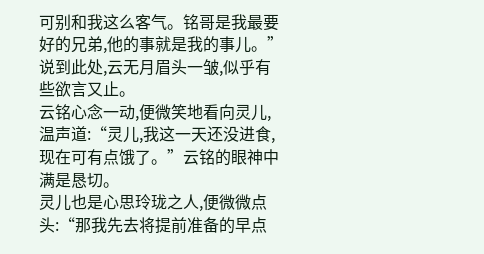可别和我这么客气。铭哥是我最要好的兄弟,他的事就是我的事儿。”说到此处,云无月眉头一皱,似乎有些欲言又止。
云铭心念一动,便微笑地看向灵儿,温声道:“灵儿,我这一天还没进食,现在可有点饿了。”云铭的眼神中满是恳切。
灵儿也是心思玲珑之人,便微微点头:“那我先去将提前准备的早点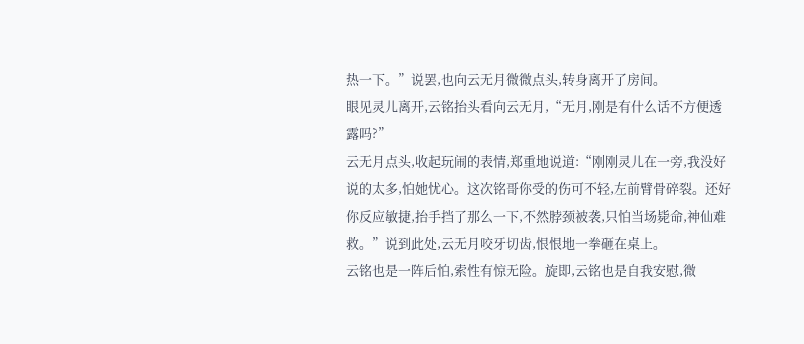热一下。”说罢,也向云无月微微点头,转身离开了房间。
眼见灵儿离开,云铭抬头看向云无月,“无月,刚是有什么话不方便透露吗?”
云无月点头,收起玩闹的表情,郑重地说道:“刚刚灵儿在一旁,我没好说的太多,怕她忧心。这次铭哥你受的伤可不轻,左前臂骨碎裂。还好你反应敏捷,抬手挡了那么一下,不然脖颈被袭,只怕当场毙命,神仙难救。”说到此处,云无月咬牙切齿,恨恨地一拳砸在桌上。
云铭也是一阵后怕,索性有惊无险。旋即,云铭也是自我安慰,微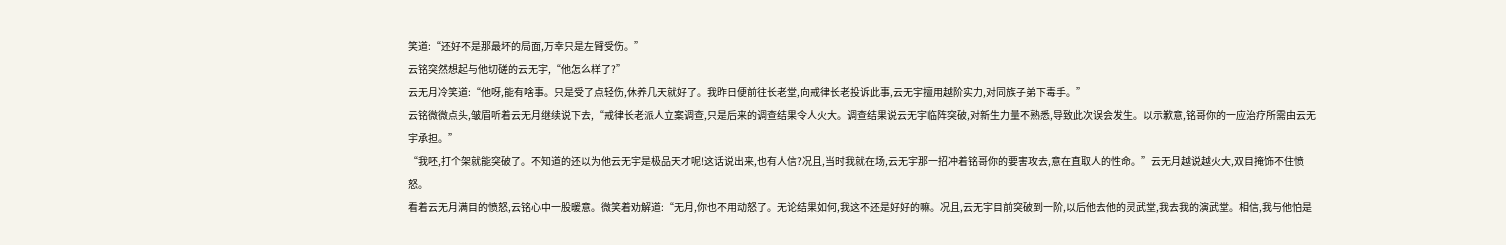笑道:“还好不是那最坏的局面,万幸只是左臂受伤。”
云铭突然想起与他切磋的云无宇,“他怎么样了?”
云无月冷笑道:“他呀,能有啥事。只是受了点轻伤,休养几天就好了。我昨日便前往长老堂,向戒律长老投诉此事,云无宇擅用越阶实力,对同族子弟下毒手。”
云铭微微点头,皱眉听着云无月继续说下去,“戒律长老派人立案调查,只是后来的调查结果令人火大。调查结果说云无宇临阵突破,对新生力量不熟悉,导致此次误会发生。以示歉意,铭哥你的一应治疗所需由云无宇承担。”
“我呸,打个架就能突破了。不知道的还以为他云无宇是极品天才呢!这话说出来,也有人信?况且,当时我就在场,云无宇那一招冲着铭哥你的要害攻去,意在直取人的性命。”云无月越说越火大,双目掩饰不住愤怒。
看着云无月满目的愤怒,云铭心中一股暖意。微笑着劝解道:“无月,你也不用动怒了。无论结果如何,我这不还是好好的嘛。况且,云无宇目前突破到一阶,以后他去他的灵武堂,我去我的演武堂。相信,我与他怕是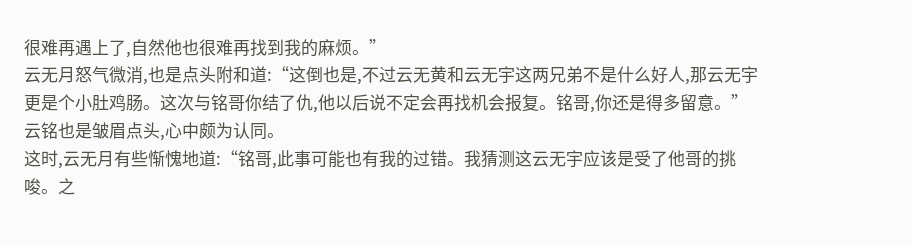很难再遇上了,自然他也很难再找到我的麻烦。”
云无月怒气微消,也是点头附和道:“这倒也是,不过云无黄和云无宇这两兄弟不是什么好人,那云无宇更是个小肚鸡肠。这次与铭哥你结了仇,他以后说不定会再找机会报复。铭哥,你还是得多留意。”
云铭也是皱眉点头,心中颇为认同。
这时,云无月有些惭愧地道:“铭哥,此事可能也有我的过错。我猜测这云无宇应该是受了他哥的挑唆。之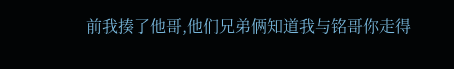前我揍了他哥,他们兄弟俩知道我与铭哥你走得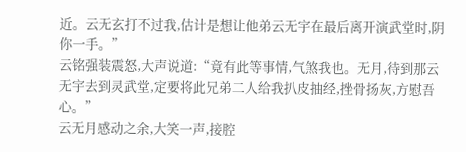近。云无玄打不过我,估计是想让他弟云无宇在最后离开演武堂时,阴你一手。”
云铭强装震怒,大声说道:“竟有此等事情,气煞我也。无月,待到那云无宇去到灵武堂,定要将此兄弟二人给我扒皮抽经,挫骨扬灰,方慰吾心。”
云无月感动之余,大笑一声,接腔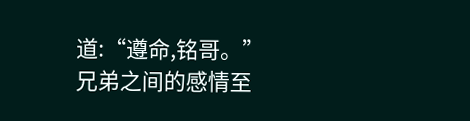道:“遵命,铭哥。”
兄弟之间的感情至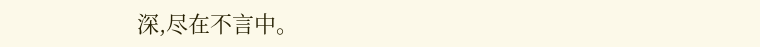深,尽在不言中。